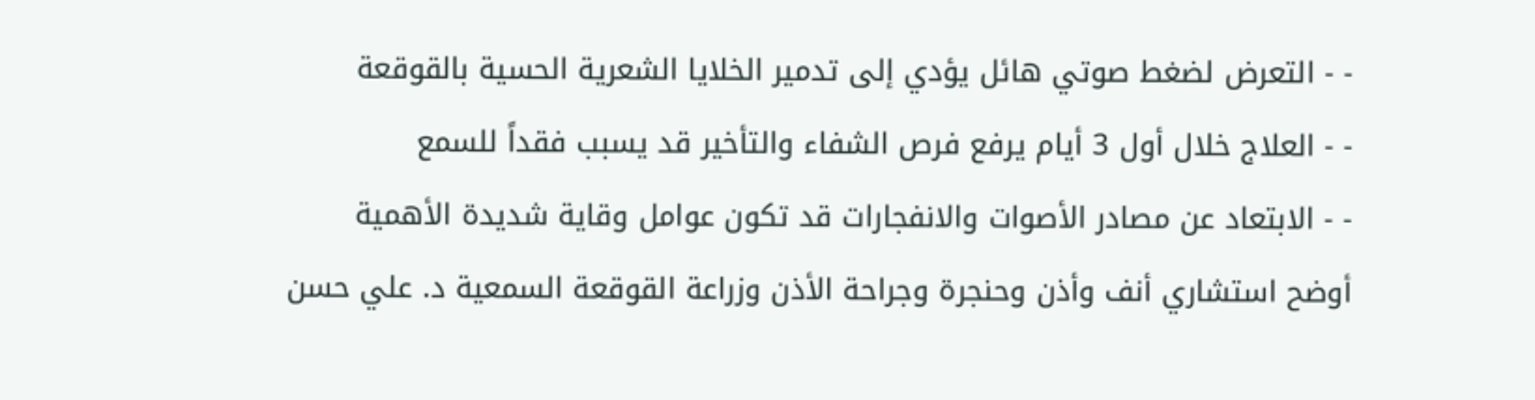- - التعرض لضغط صوتي هائل يؤدي إلى تدمير الخلايا الشعرية الحسية بالقوقعة
- - العلاج خلال أول 3 أيام يرفع فرص الشفاء والتأخير قد يسبب فقداً للسمع
- - الابتعاد عن مصادر الأصوات والانفجارات قد تكون عوامل وقاية شديدة الأهمية
أوضح استشاري أنف وأذن وحنجرة وجراحة الأذن وزراعة القوقعة السمعية د. علي حسن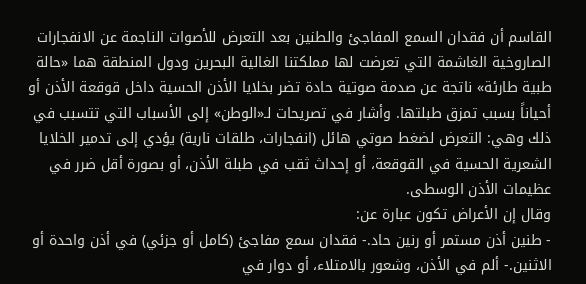القاسم أن فقدان السمع المفاجئ والطنين بعد التعرض للأصوات الناجمة عن الانفجارات الصاروخية الغاشمة التي تعرضت لها مملكتنا الغالية البحرين ودول المنطقة هما «حالة طبية طارئة» ناتجة عن صدمة صوتية حادة تضر بخلايا الأذن الحسية داخل قوقعة الأذن أو أحياناً بسبب تمزق طبلتها. وأشار في تصريحات لـ«الوطن» إلى الأسباب التي تتسبب في ذلك وهي: التعرض لضغط صوتي هائل (انفجارات، طلقات نارية) يؤدي إلى تدمير الخلايا الشعرية الحسية في القوقعة، أو إحداث ثقب في طبلة الأذن، أو بصورة أقل ضرر في عظيمات الأذن الوسطى.
وقال إن الأعراض تكون عبارة عن:
- طنين أذن مستمر أو رنين حاد.- فقدان سمع مفاجئ (كامل أو جزئي) في أذن واحدة أو الاثنين.- ألم في الأذن، وشعور بالامتلاء، أو دوار في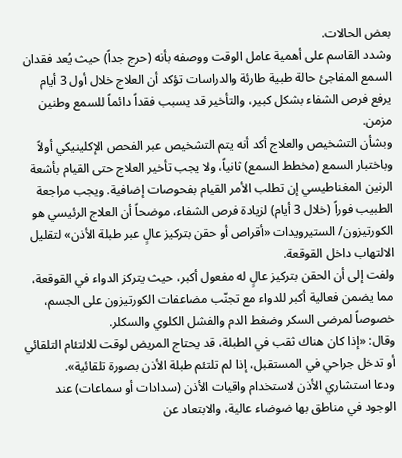بعض الحالات.
وشدد القاسم على أهمية عامل الوقت ووصفه بأنه (حرج جداً) حيث يُعد فقدان السمع المفاجئ حالة طبية طارئة والدراسات تؤكد أن العلاج خلال أول 3 أيام يرفع فرص الشفاء بشكل كبير، والتأخير قد يسبب فقداً دائماً للسمع وطنين مزمن.
وبشأن التشخيص والعلاج أكد أنه يتم التشخيص عبر الفحص الإكلينيكي أولاً وباختبار السمع (مخطط السمع) ثانياً، ولا يجب تأخير العلاج حتى القيام بأشعة الرنين المغناطيسي إن تطلب الأمر القيام بفحوصات إضافية. ويجب مراجعة الطبيب فوراً (خلال 3 أيام) لزيادة فرص الشفاء، موضحاً أن العلاج الرئيسي هو الكورتيزون/ الستيرويدات «أقراص أو حقن بتركيز عالٍ عبر طبلة الأذن» لتقليل الالتهاب داخل القوقعة.
ولفت إلى أن الحقن بتركيز عالٍ له مفعول أكبر، حيث يتركز الدواء في القوقعة، مما يضمن فعالية أكبر للدواء مع تجنّب مضاعفات الكورتيزون على الجسم، خصوصاً لمرضى السكر وضغط الدم والفشل الكلوي والسكلر.
وقال: «إذا كان هناك ثقب في الطبلة، قد يحتاج المريض لوقت للالتئام التلقائي أو تدخل جراحي في المستقبل، إذا لم تلتئم طبلة الأذن بصورة تلقائية».
ودعا استشاري الأذن لاستخدام واقيات الأذن (سدادات أو سماعات) عند الوجود في مناطق بها ضوضاء عالية، والابتعاد عن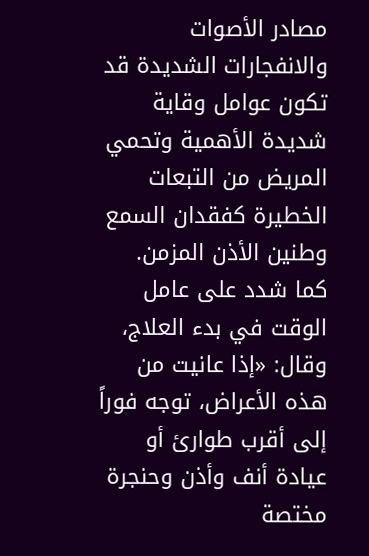مصادر الأصوات والانفجارات الشديدة قد تكون عوامل وقاية شديدة الأهمية وتحمي المريض من التبعات الخطيرة كفقدان السمع وطنين الأذن المزمن.
كما شدد على عامل الوقت في بدء العلاج، وقال: «إذا عانيت من هذه الأعراض، توجه فوراً إلى أقرب طوارئ أو عيادة أنف وأذن وحنجرة مختصة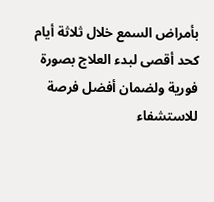بأمراض السمع خلال ثلاثة أيام كحد أقصى لبدء العلاج بصورة فورية ولضمان أفضل فرصة للاستشفاء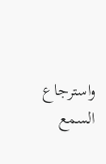واسترجاع السمع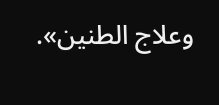وعلاج الطنين».